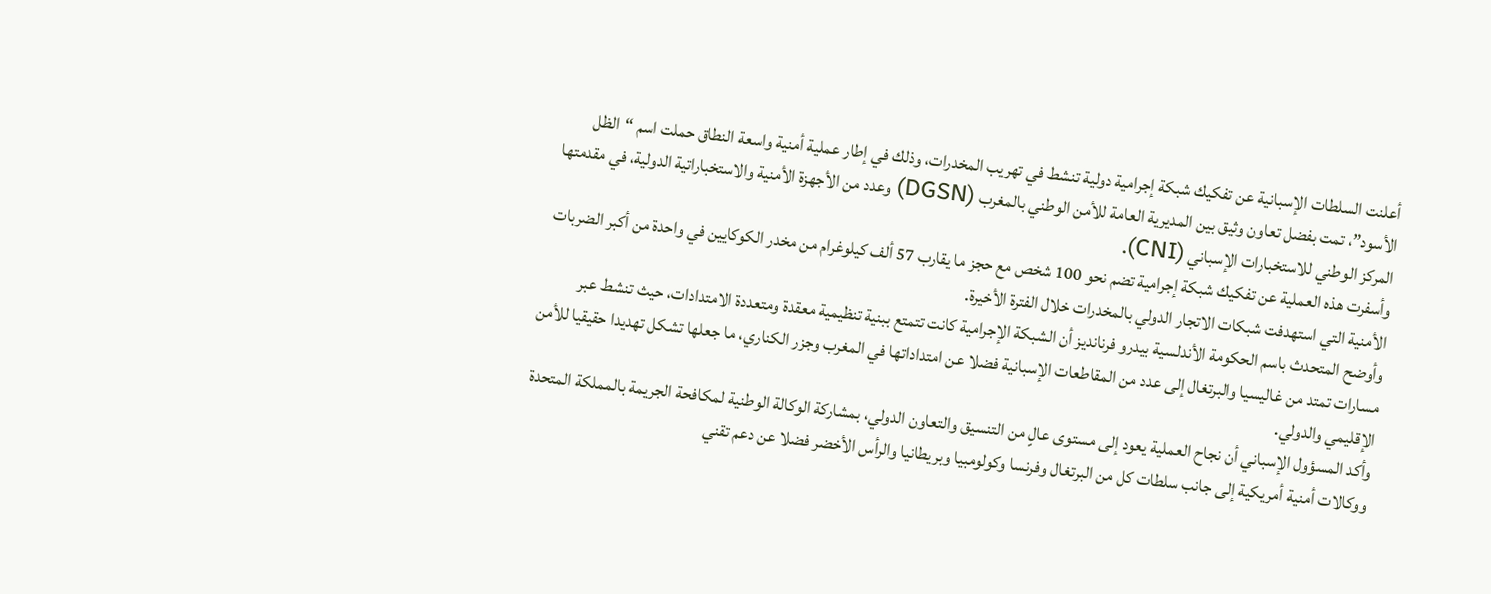أعلنت السلطات الإسبانية عن تفكيك شبكة إجرامية دولية تنشط في تهريب المخدرات، وذلك في إطار عملية أمنية واسعة النطاق حملت اسم “الظل الأسود”، تمت بفضل تعاون وثيق بين المديرية العامة للأمن الوطني بالمغرب (DGSN) وعدد من الأجهزة الأمنية والاستخباراتية الدولية، في مقدمتها المركز الوطني للاستخبارات الإسباني (CNI).
وأسفرت هذه العملية عن تفكيك شبكة إجرامية تضم نحو 100 شخص مع حجز ما يقارب 57 ألف كيلوغرام من مخدر الكوكايين في واحدة من أكبر الضربات الأمنية التي استهدفت شبكات الاتجار الدولي بالمخدرات خلال الفترة الأخيرة.
وأوضح المتحدث باسم الحكومة الأندلسية بيدرو فرنانديز أن الشبكة الإجرامية كانت تتمتع ببنية تنظيمية معقدة ومتعددة الامتدادات، حيث تنشط عبر مسارات تمتد من غاليسيا والبرتغال إلى عدد من المقاطعات الإسبانية فضلا عن امتداداتها في المغرب وجزر الكناري، ما جعلها تشكل تهديدا حقيقيا للأمن الإقليمي والدولي.
وأكد المسؤول الإسباني أن نجاح العملية يعود إلى مستوى عالٍ من التنسيق والتعاون الدولي، بمشاركة الوكالة الوطنية لمكافحة الجريمة بالمملكة المتحدة ووكالات أمنية أمريكية إلى جانب سلطات كل من البرتغال وفرنسا وكولومبيا وبريطانيا والرأس الأخضر فضلا عن دعم تقني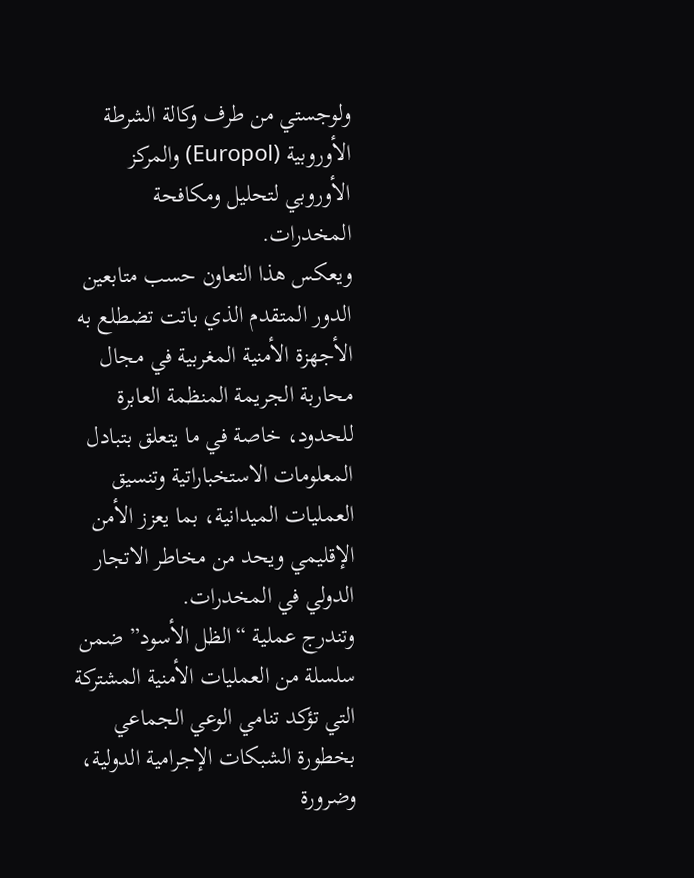ولوجستي من طرف وكالة الشرطة الأوروبية (Europol) والمركز الأوروبي لتحليل ومكافحة المخدرات.
ويعكس هذا التعاون حسب متابعين الدور المتقدم الذي باتت تضطلع به الأجهزة الأمنية المغربية في مجال محاربة الجريمة المنظمة العابرة للحدود، خاصة في ما يتعلق بتبادل المعلومات الاستخباراتية وتنسيق العمليات الميدانية، بما يعزز الأمن الإقليمي ويحد من مخاطر الاتجار الدولي في المخدرات.
وتندرج عملية “الظل الأسود” ضمن سلسلة من العمليات الأمنية المشتركة التي تؤكد تنامي الوعي الجماعي بخطورة الشبكات الإجرامية الدولية، وضرورة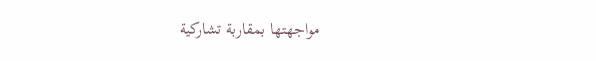مواجهتها بمقاربة تشاركية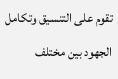تقوم على التنسيق وتكامل الجهود بين مختلف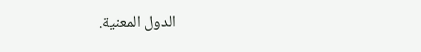الدول المعنية.